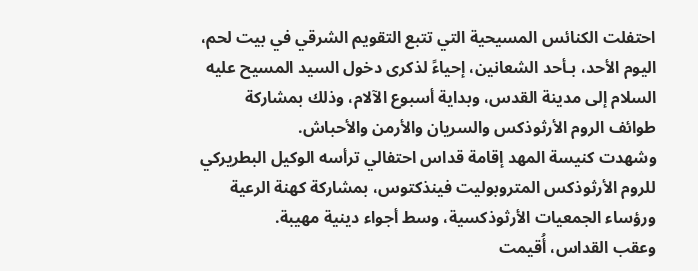احتفلت الكنائس المسيحية التي تتبع التقويم الشرقي في بيت لحم، اليوم الأحد، بـأحد الشعانين، إحياءً لذكرى دخول السيد المسيح عليه السلام إلى مدينة القدس، وبداية أسبوع الآلام، وذلك بمشاركة طوائف الروم الأرثوذكس والسريان والأرمن والأحباش.
وشهدت كنيسة المهد إقامة قداس احتفالي ترأسه الوكيل البطريركي للروم الأرثوذكس المتروبوليت فينذكتوس، بمشاركة كهنة الرعية ورؤساء الجمعيات الأرثوذكسية، وسط أجواء دينية مهيبة.
وعقب القداس، أُقيمت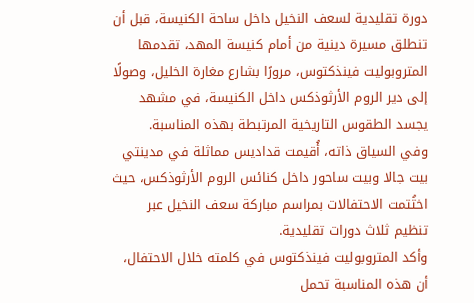دورة تقليدية لسعف النخيل داخل ساحة الكنيسة، قبل أن تنطلق مسيرة دينية من أمام كنيسة المهد، تقدمها المتروبوليت فينذكتوس، مرورًا بشارع مغارة الخليل، وصولًا إلى دير الروم الأرثوذكس داخل الكنيسة، في مشهد يجسد الطقوس التاريخية المرتبطة بهذه المناسبة.
وفي السياق ذاته، أُقيمت قداديس مماثلة في مدينتي بيت جالا وبيت ساحور داخل كنائس الروم الأرثوذكس، حيث اختُتمت الاحتفالات بمراسم مباركة سعف النخيل عبر تنظيم ثلاث دورات تقليدية.
وأكد المتروبوليت فينذكتوس في كلمته خلال الاحتفال، أن هذه المناسبة تحمل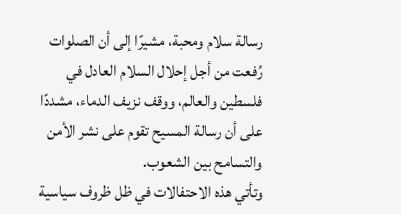رسالة سلام ومحبة، مشيرًا إلى أن الصلوات رُفعت من أجل إحلال السلام العادل في فلسطين والعالم، ووقف نزيف الدماء، مشددًا على أن رسالة المسيح تقوم على نشر الأمن والتسامح بين الشعوب.
وتأتي هذه الاحتفالات في ظل ظروف سياسية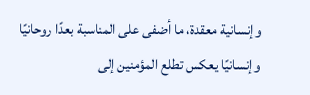وإنسانية معقدة، ما أضفى على المناسبة بعدًا روحانيًا وإنسانيًا يعكس تطلع المؤمنين إلى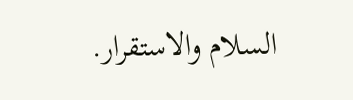السلام والاستقرار.